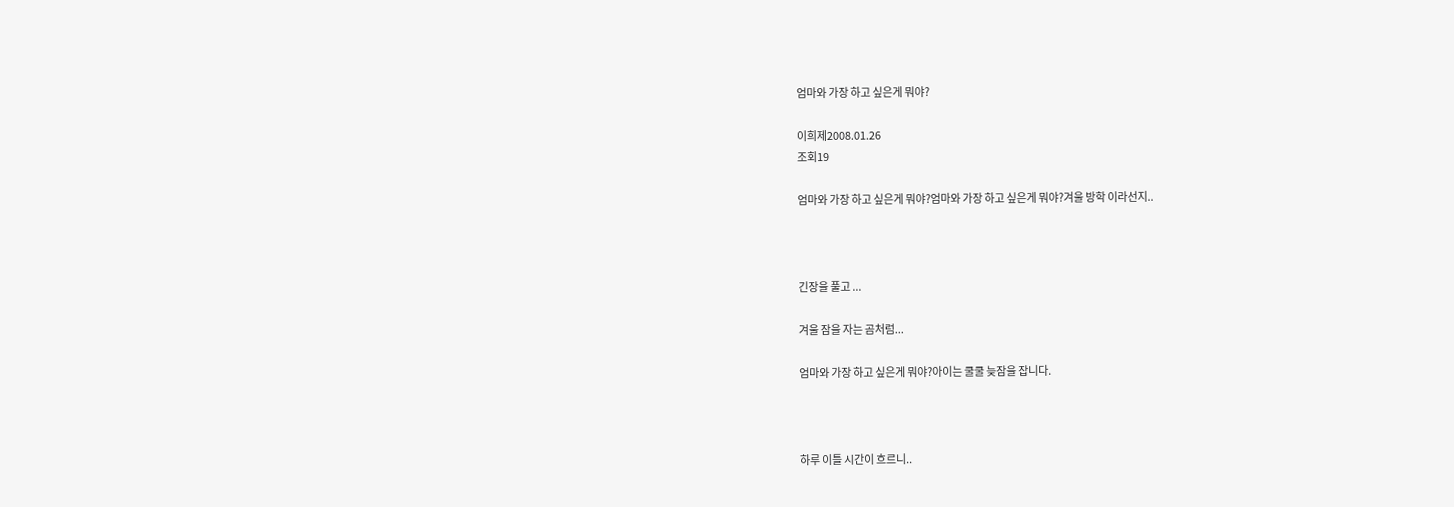엄마와 가장 하고 싶은게 뭐야?

이희제2008.01.26
조회19

엄마와 가장 하고 싶은게 뭐야?엄마와 가장 하고 싶은게 뭐야?겨울 방학 이라선지..



긴장을 풀고 ...

겨울 잠을 자는 곰처럼...

엄마와 가장 하고 싶은게 뭐야?아이는 쿨쿨 늦잠을 잡니다.



하루 이틀 시간이 흐르니..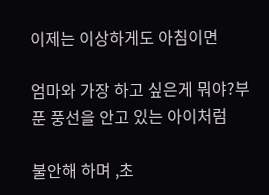이제는 이상하게도 아침이면

엄마와 가장 하고 싶은게 뭐야?부푼 풍선을 안고 있는 아이처럼

불안해 하며 ,초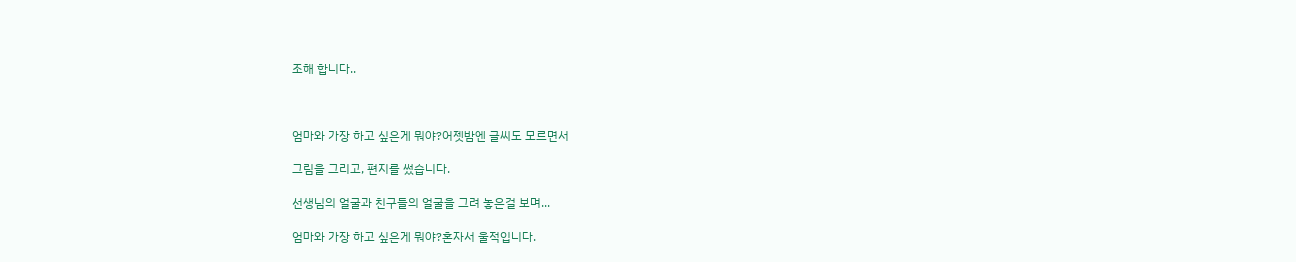조해 합니다..



엄마와 가장 하고 싶은게 뭐야?어젯밤엔 글씨도 모르면서

그림을 그리고, 편지를 썼습니다.

선생님의 얼굴과 친구들의 얼굴을 그려 놓은걸 보며...

엄마와 가장 하고 싶은게 뭐야?혼자서 울적입니다.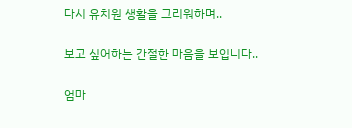다시 유치원 생활을 그리워하며..

보고 싶어하는 간절한 마음을 보입니다..

엄마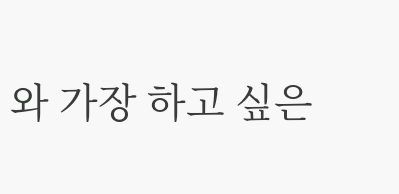와 가장 하고 싶은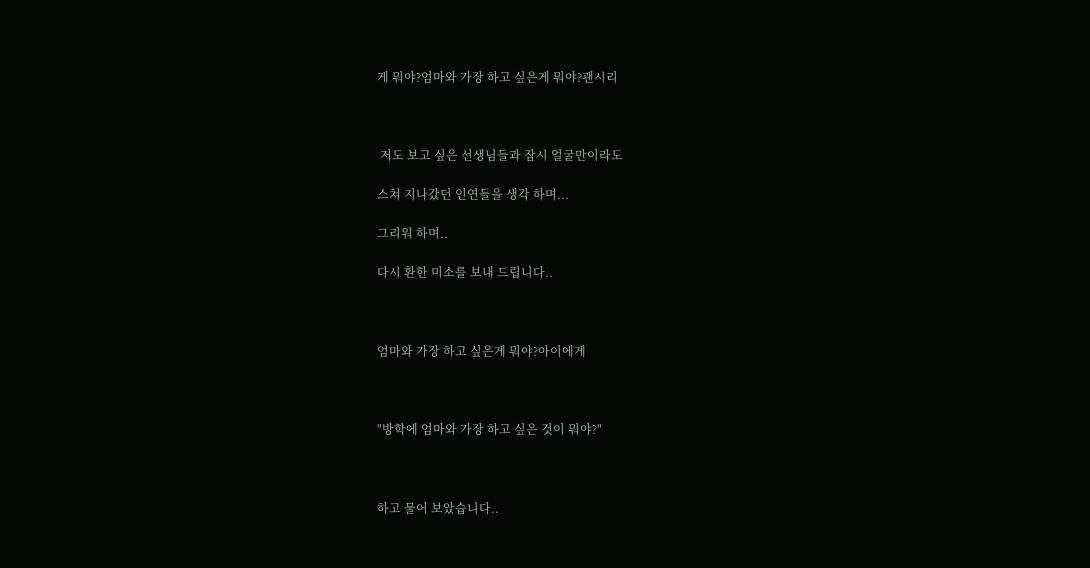게 뭐야?엄마와 가장 하고 싶은게 뭐야?괜시리



 저도 보고 싶은 선생님들과 잠시 얼굴만이라도

스쳐 지나갔던 인연들을 생각 하며...

그리워 하며..

다시 환한 미소를 보내 드립니다..



엄마와 가장 하고 싶은게 뭐야?아이에게



"방학에 엄마와 가장 하고 싶은 것이 뭐야?"



하고 물어 보았습니다..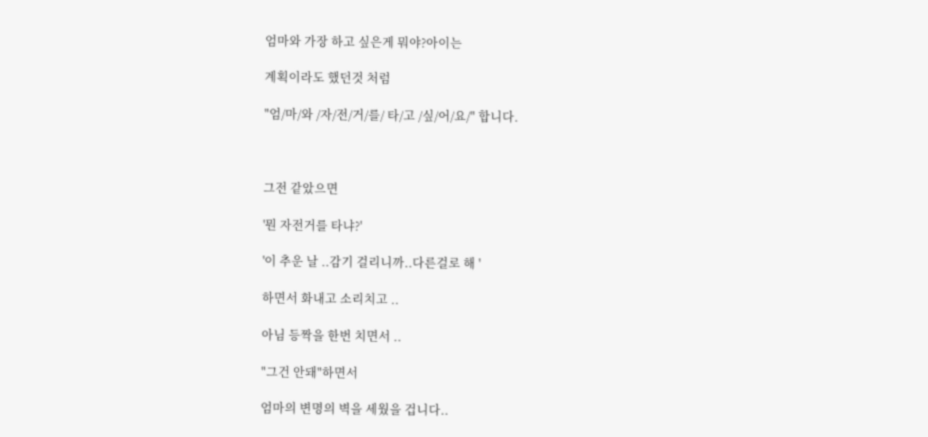엄마와 가장 하고 싶은게 뭐야?아이는

계획이라도 했던것 처럼

"엄/마/와 /자/전/거/를/ 타/고 /싶/어/요/" 합니다.



그전 같았으면

'뭔 자전거를 타냐?'

'이 추운 날 ..감기 걸리니까..다른걸로 해 '

하면서 화내고 소리치고 ..

아님 등짝을 한번 치면서 ..

"그건 안돼"하면서

엄마의 변명의 벽을 세웠을 겁니다..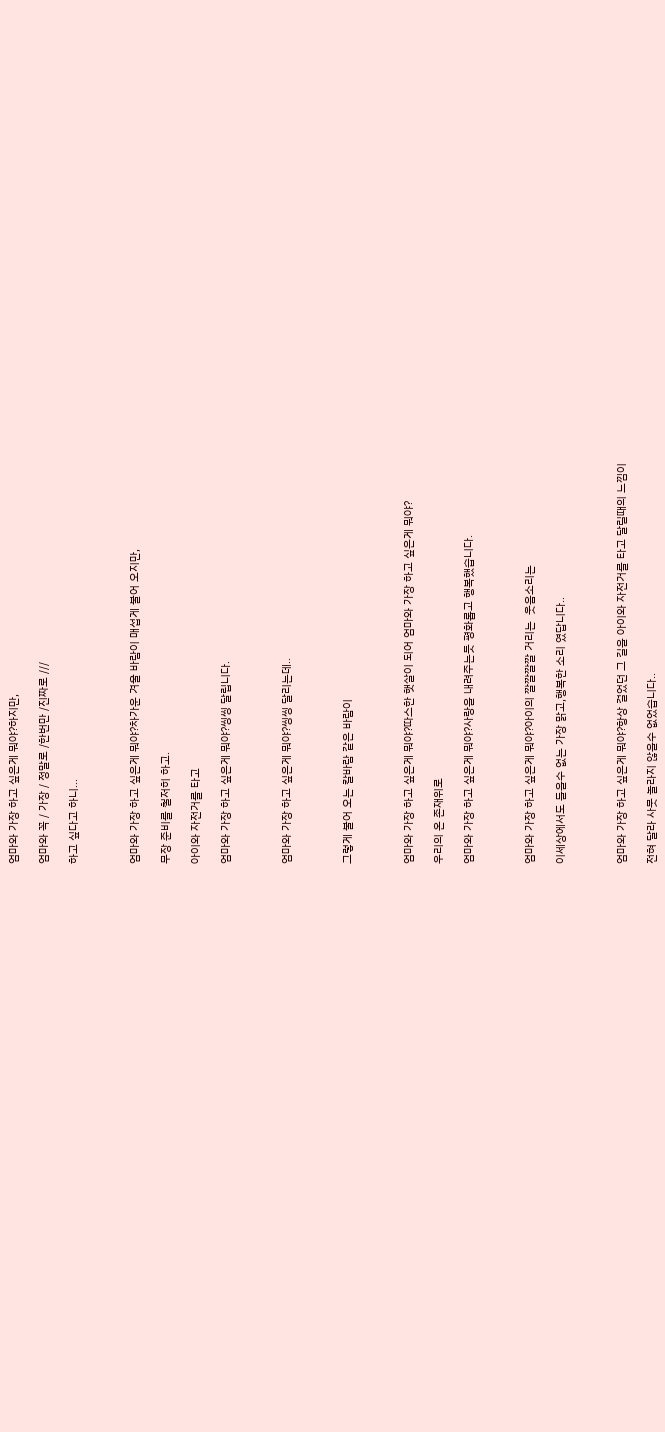엄마와 가장 하고 싶은게 뭐야?하지만,

엄마와 꼭 / 가장 / 정말로 /한번만 /진짜로 ///

하고 싶다고 하니...



엄마와 가장 하고 싶은게 뭐야?차가운 겨울 바람이 매섭게 불어 오지만,

무장 준비를 철저히 하고.

아이와 자전거를 타고

엄마와 가장 하고 싶은게 뭐야?씽씽 달립니다.



엄마와 가장 하고 싶은게 뭐야?씽씽 달리는데..



그렇게 불어 오는 칼바람 같은 바람이



엄마와 가장 하고 싶은게 뭐야?따스한 햇살이 되어 엄마와 가장 하고 싶은게 뭐야?

우리의 온 존재위로

엄마와 가장 하고 싶은게 뭐야?사랑을 내려주는듯 평화롭고 행복했습니다.



엄마와 가장 하고 싶은게 뭐야?아이의 깔깔깔깔 거리는  웃음소리는

이세상에서도 들을수 없는 가장 맑고,행복한 소리 였답니다..



엄마와 가장 하고 싶은게 뭐야?항상 걸었던 그 길을 아이와 자전거를 타고 달릴때의 느낌이

전혀 달라 사뭇 놀라지 않을수 없었습니다..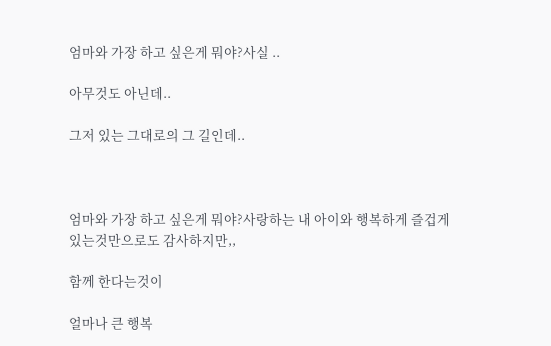엄마와 가장 하고 싶은게 뭐야?사실 ..

아무것도 아닌데..

그저 있는 그대로의 그 길인데..



엄마와 가장 하고 싶은게 뭐야?사랑하는 내 아이와 행복하게 즐겁게 있는것만으로도 감사하지만,,

함께 한다는것이

얼마나 큰 행복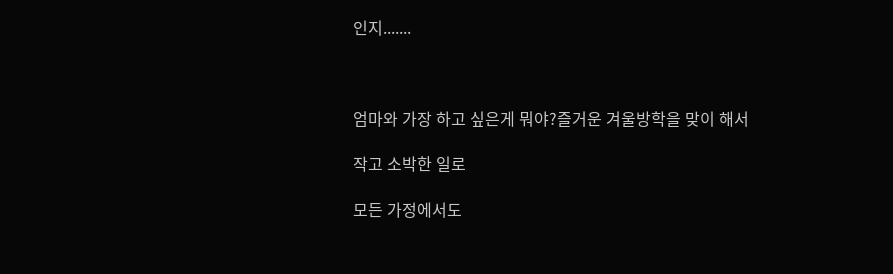인지.......



엄마와 가장 하고 싶은게 뭐야?즐거운 겨울방학을 맞이 해서

작고 소박한 일로

모든 가정에서도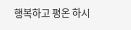행복하고 평온 하시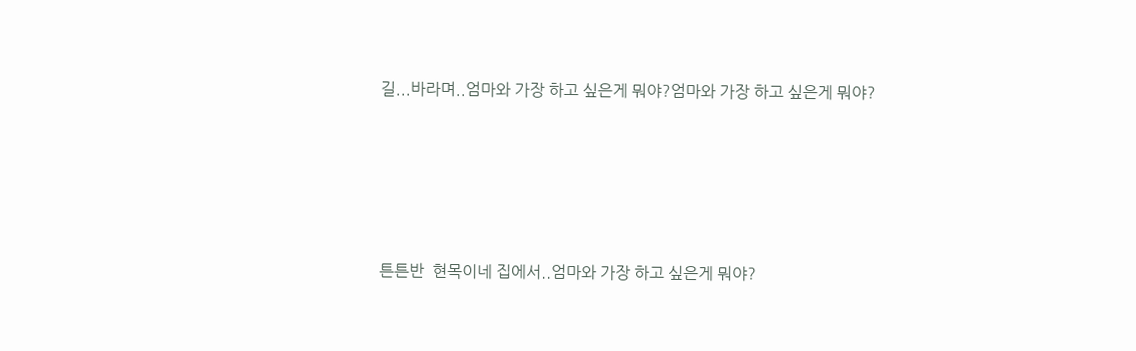길...바라며..엄마와 가장 하고 싶은게 뭐야?엄마와 가장 하고 싶은게 뭐야?







튼튼반  현목이네 집에서..엄마와 가장 하고 싶은게 뭐야?